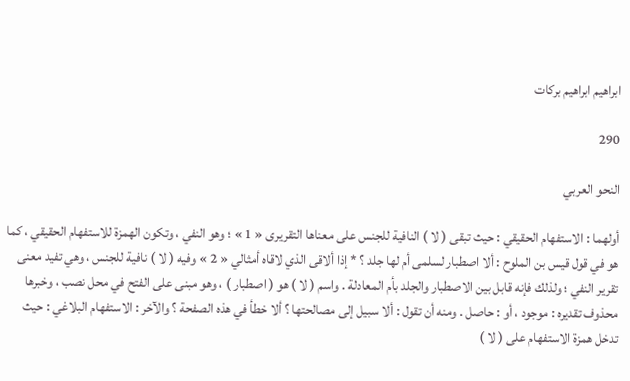ابراهيم ابراهيم بركات

290

النحو العربي

أولهما : الاستفهام الحقيقي : حيث تبقى ( لا ) النافية للجنس على معناها التقريرى « 1 » ؛ وهو النفي ، وتكون الهمزة للاستفهام الحقيقي ، كما هو في قول قيس بن الملوح : ألا اصطبار لسلمى أم لها جلد ؟ * إذا ألاقى الذي لاقاه أمثالي « 2 » وفيه ( لا ) نافية للجنس ، وهي تفيد معنى تقرير النفي ؛ ولذلك فإنه قابل بين الاصطبار والجلد بأم المعادلة . واسم ( لا ) هو ( اصطبار ) ، وهو مبنى على الفتح في محل نصب ، وخبرها محذوف تقديره : موجود ، أو : حاصل . ومنه أن تقول : ألا سبيل إلى مصالحتها ؟ ألا خطأ في هذه الصفحة ؟ والآخر : الاستفهام البلاغي : حيث تدخل همزة الاستفهام على ( لا )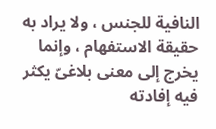النافية للجنس ، ولا يراد به حقيقة الاستفهام ، وإنما يخرج إلى معنى بلاغىّ يكثر فيه إفادته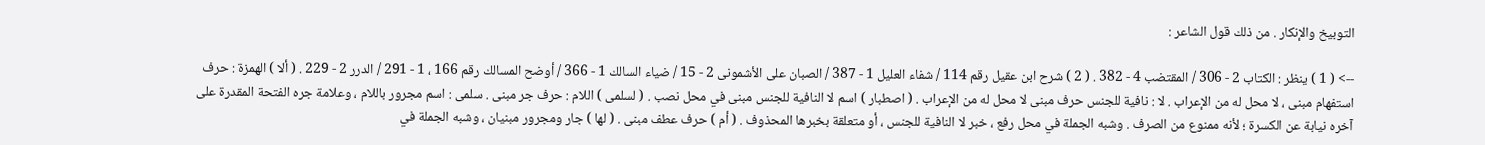التوبيخ والإنكار . من ذلك قول الشاعر :

--> ( 1 ) ينظر : الكتاب 2 - 306 / المقتضب 4 - 382 . ( 2 ) شرح ابن عقيل رقم 114 / شفاء العليل 1 - 387 / الصبان على الأشمونى 2 - 15 / ضياء السالك 1 - 366 / أوضح المسالك رقم 166 ، 1 - 291 / الدرر 2 - 229 . ( ألا ) الهمزة : حرف استفهام مبنى ، لا محل له من الإعراب . لا : نافية للجنس حرف مبنى لا محل له من الإعراب . ( اصطبار ) اسم لا النافية للجنس مبنى في محل نصب . ( لسلمى ) اللام : حرف جر مبنى . سلمى : اسم مجرور باللام ، وعلامة جره الفتحة المقدرة على آخره نيابة عن الكسرة ؛ لأنه ممنوع من الصرف . وشبه الجملة في محل رفع ، خبر لا النافية للجنس ، أو متعلقة بخبرها المحذوف . ( أم ) حرف عطف مبنى . ( لها ) جار ومجرور مبنيان ، وشبه الجملة في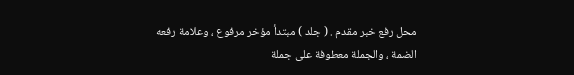محل رفع خبر مقدم . ( جلد ) مبتدأ مؤخر مرفوع ، وعلامة رفعه الضمة ، والجملة معطوفة على جملة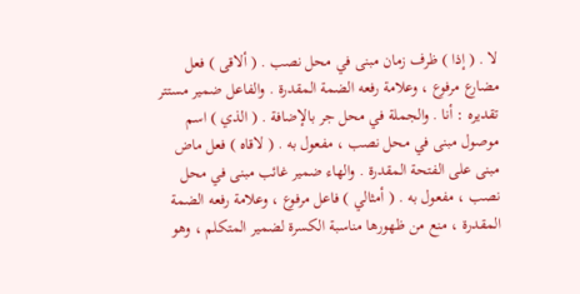لا . ( إذا ) ظرف زمان مبنى في محل نصب . ( ألاقى ) فعل مضارع مرفوع ، وعلامة رفعه الضمة المقدرة . والفاعل ضمير مستتر تقديره : أنا . والجملة في محل جر بالإضافة . ( الذي ) اسم موصول مبنى في محل نصب ، مفعول به . ( لاقاه ) فعل ماض مبنى على الفتحة المقدرة . والهاء ضمير غائب مبنى في محل نصب ، مفعول به . ( أمثالي ) فاعل مرفوع ، وعلامة رفعه الضمة المقدرة ، منع من ظهورها مناسبة الكسرة لضمير المتكلم ، وهو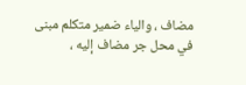مضاف ، والياء ضمير متكلم مبنى في محل جر مضاف إليه ،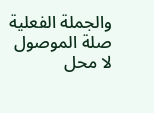والجملة الفعلية صلة الموصول لا محل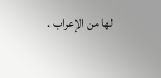لها من الإعراب .